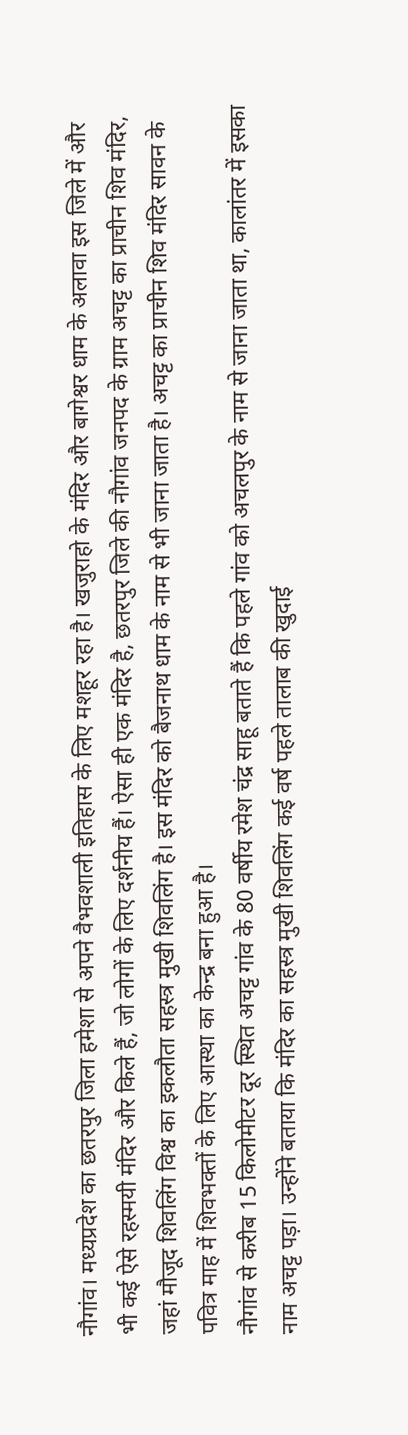नौगांव। मध्यप्रदेश का छतरपुर जिला हमेशा से अपने वैभवशाली इतिहास के लिए मशहूर रहा है। खजुराहो के मंदिर और बागेश्वर धाम के अलावा इस जिले में और भी कई ऐसे रहस्मयी मंदिर और किले हैं, जो लोगों के लिए दर्शनीय हैं। ऐसा ही एक मंदिर है, छतरपुर जिले की नौगांव जनपद के ग्राम अचट्ट का प्राचीन शिव मंदिर, जहां मौजूद शिवलिंग विश्व का इकलौता सहस्त्र मुखी शिवलिंग है। इस मंदिर को बैजनाथ धाम के नाम से भी जाना जाता है। अचट्ट का प्राचीन शिव मंदिर सावन के पवित्र माह में शिवभक्तों के लिए आस्था का केन्द्र बना हुआ है।
नौगांव से करीब 15 किलोमीटर दूर स्थित अचट्ट गांव के 80 वर्षीय रमेश चंद्र साहू बताते हैं कि पहले गांव को अचलपुर के नाम से जाना जाता था, कालांतर में इसका नाम अचट्ट पड़ा। उन्होंने बताया कि मंदिर का सहस्त्र मुखी शिवलिंग कई वर्ष पहले तालाब की खुदाई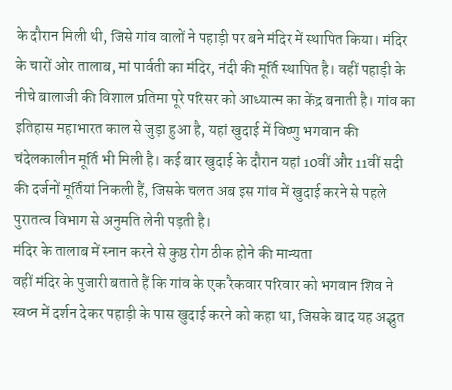के दौरान मिली थी, जिसे गांव वालों ने पहाड़ी पर बने मंदिर में स्थापित किया। मंदिर के चारों ओर तालाब, मां पार्वती का मंदिर, नंदी की मूर्ति स्थापित है। वहीं पहाड़ी के नीचे बालाजी की विशाल प्रतिमा पूरे परिसर को आध्यात्म का केंद्र बनाती है। गांव का इतिहास महाभारत काल से जुड़ा हुआ है, यहां खुदाई में विष्णु भगवान की चंदेलकालीन मूर्ति भी मिली है। कई बार खुदाई के दौरान यहां 10वीं और 11वीं सदी की दर्जनों मूर्तियां निकली हैं, जिसके चलत अब इस गांव में खुदाई करने से पहले पुरातत्व विभाग से अनुमति लेनी पड़ती है।
मंदिर के तालाब में स्नान करने से कुष्ठ रोग ठीक होने की मान्यता
वहीं मंदिर के पुजारी बताते हैं कि गांव के एक रैकवार परिवार को भगवान शिव ने स्वप्न में दर्शन देकर पहाड़ी के पास खुदाई करने को कहा था, जिसके बाद यह अद्भुत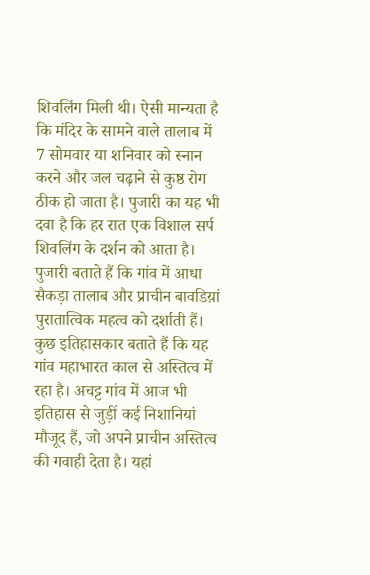शिवलिंग मिली थी। ऐसी मान्यता है कि मंदिर के सामने वाले तालाब में 7 सोमवार या शनिवार को स्नान करने और जल चढ़ाने से कुष्ठ रोग ठीक हो जाता है। पुजारी का यह भी दवा है कि हर रात एक विशाल सर्प शिवलिंग के दर्शन को आता है। पुजारी बताते हैं कि गांव में आधा सैकड़ा तालाब और प्राचीन बावडिय़ां पुरातात्विक महत्व को दर्शाती हैं। कुछ इतिहासकार बताते हैं कि यह गांव महाभारत काल से अस्तित्व में रहा है। अचट्ट गांव में आज भी इतिहास से जुड़ीं कई निशानियां मौजूद हैं, जो अपने प्राचीन अस्तित्व की गवाही देता है। यहां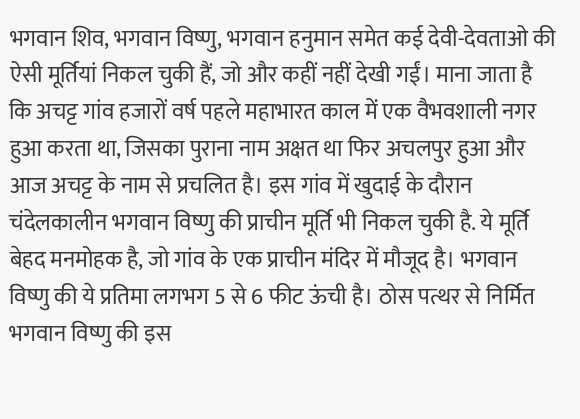भगवान शिव, भगवान विष्णु, भगवान हनुमान समेत कई देवी-देवताओ की ऐसी मूर्तियां निकल चुकी हैं, जो और कहीं नहीं देखी गईं। माना जाता है कि अचट्ट गांव हजारों वर्ष पहले महाभारत काल में एक वैभवशाली नगर हुआ करता था, जिसका पुराना नाम अक्षत था फिर अचलपुर हुआ और आज अचट्ट के नाम से प्रचलित है। इस गांव में खुदाई के दौरान चंदेलकालीन भगवान विष्णु की प्राचीन मूर्ति भी निकल चुकी है. ये मूर्ति बेहद मनमोहक है, जो गांव के एक प्राचीन मंदिर में मौजूद है। भगवान विष्णु की ये प्रतिमा लगभग 5 से 6 फीट ऊंची है। ठोस पत्थर से निर्मित भगवान विष्णु की इस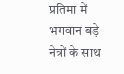प्रतिमा में भगवान बड़े नेत्रों के साथ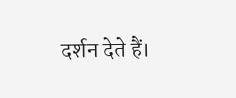दर्शन देते हैं।